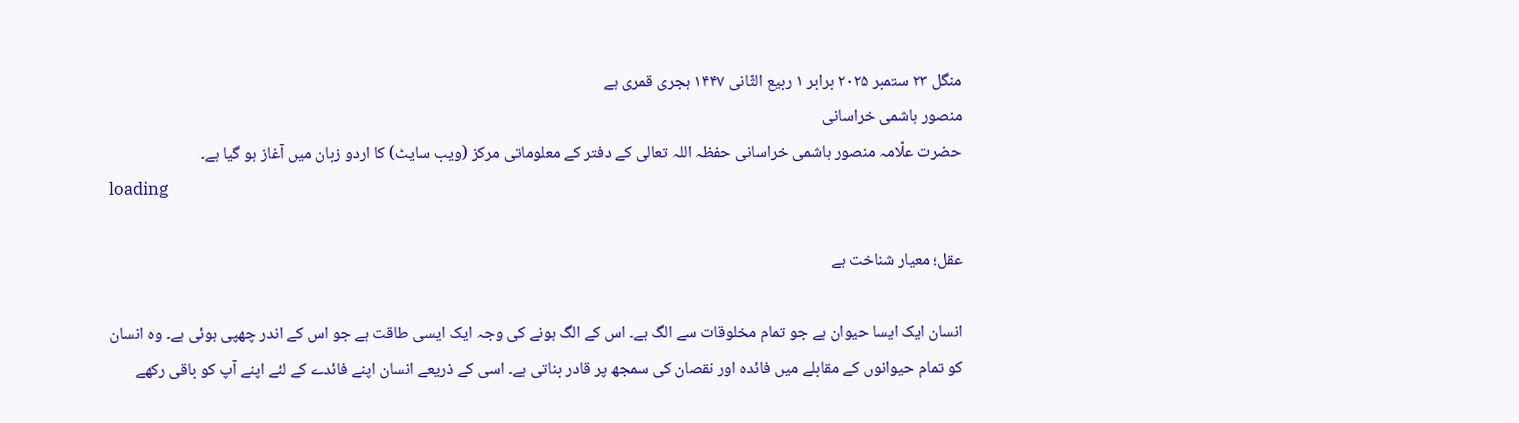منگل ۲۳ ستمبر ۲۰۲۵ برابر ۱ ربیع الثّانی ۱۴۴۷ ہجری قمری ہے
منصور ہاشمی خراسانی
حضرت علّامہ منصور ہاشمی خراسانی حفظہ اللہ تعالی کے دفتر کے معلوماتی مرکز (ویب سایٹ) کا اردو زبان میں آغاز ہو گیا ہے۔
loading

عقل؛ معیار شناخت ہے

انسان ایک ایسا حیوان ہے جو تمام مخلوقات سے الگ ہے۔ اس کے الگ ہونے کی وجہ ایک ایسی طاقت ہے جو اس کے اندر چھپی ہوئی ہے۔ وہ انسان کو تمام حیوانوں کے مقابلے میں فائدہ اور نقصان کی سمجھ پر قادر بناتی ہے۔ اسی کے ذریعے انسان اپنے فائدے کے لئے اپنے آپ کو باقی رکھے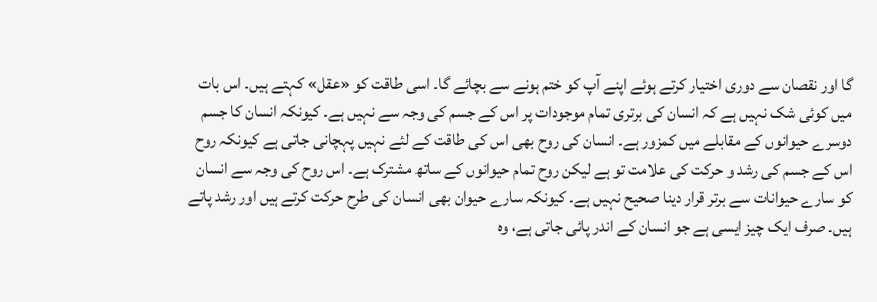گا اور نقصان سے دوری اختیار کرتے ہوئے اپنے آپ کو ختم ہونے سے بچائے گا۔ اسی طاقت کو «عقل» کہتے ہیں۔ اس بات میں کوئی شک نہیں ہے کہ انسان کی برتری تمام موجودات پر اس کے جسم کی وجہ سے نہیں ہے۔ کیونکہ انسان کا جسم دوسرے حیوانوں کے مقابلے میں کمزور ہے۔ انسان کی روح بھی اس کی طاقت کے لئے نہیں پہچانی جاتی ہے کیونکہ روح اس کے جسم کی رشد و حرکت کی علامت تو ہے لیکن روح تمام حیوانوں کے ساتھ مشترک ہے۔ اس روح کی وجہ سے انسان کو سارے حیوانات سے برتر قرار دینا صحیح نہیں ہے۔ کیونکہ سارے حیوان بھی انسان کی طرح حرکت کرتے ہیں اور رشد پاتے ہیں۔ صرف ایک چیز ایسی ہے جو انسان کے اندر پائی جاتی ہے، وہ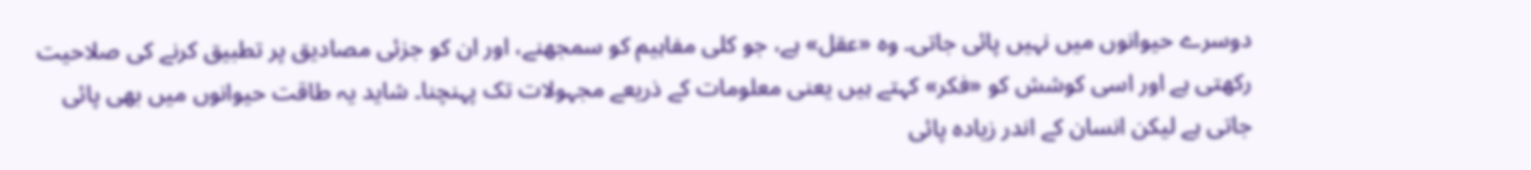دوسرے حیوانوں میں نہیں پائی جاتی۔ وہ «عقل» ہے، جو کلی مفاہیم کو سمجھنے، اور ان کو جزئی مصادیق پر تطبیق کرنے کی صلاحیت رکھتی ہے اور اسی کوشش کو «فکر» کہتے ہیں یعنی معلومات کے ذریعے مجہولات تک پہنچنا۔ شاید یہ طاقت حیوانوں میں بھی پائی جاتی ہے لیکن انسان کے اندر زیادہ پائی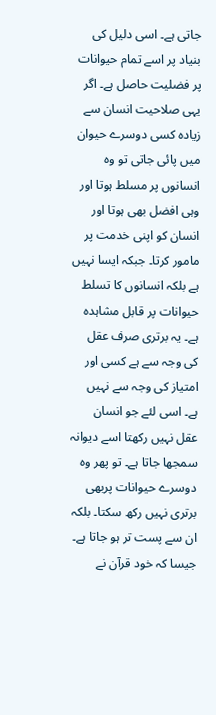جاتی ہے۔ اسی دلیل کی بنیاد پر اسے تمام حیوانات پر فضلیت حاصل ہے۔ اگر یہی صلاحیت انسان سے زیادہ کسی دوسرے حیوان میں پائی جاتی تو وہ انسانوں پر مسلط ہوتا اور وہی افضل بھی ہوتا اور انسان کو اپنی خدمت پر مامور کرتا۔ جبکہ ایسا نہیں ہے بلکہ انسانوں کا تسلط حیوانات پر قابل مشاہدہ ہے۔ یہ برتری صرف عقل کی وجہ سے ہے کسی اور امتیاز کی وجہ سے نہیں ہے۔ اسی لئے جو انسان عقل نہیں رکھتا اسے دیوانہ سمجھا جاتا ہے۔ تو پھر وہ دوسرے حیوانات پربھی برتری نہیں رکھ سکتا۔ بلکہ ان سے پست تر ہو جاتا ہے۔ جیسا کہ خود قرآن نے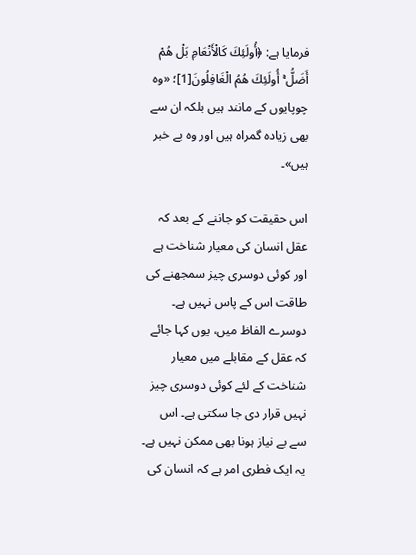فرمایا ہے: ﴿أُولَئِكَ كَالْأَنْعَامِ بَلْ هُمْ أَضَلُّ ۚ أُولَئِكَ هُمُ الْغَافِلُونَ[1]؛ «وہ چوپایوں کے مانند ہیں بلکہ ان سے بھی زیادہ گمراہ ہیں اور وہ بے خبر ہیں»۔

اس حقیقت کو جاننے کے بعد کہ عقل انسان کی معیار شناخت ہے اور کوئی دوسری چیز سمجھنے کی طاقت اس کے پاس نہیں ہے۔ دوسرے الفاظ میں، یوں کہا جائے کہ عقل کے مقابلے میں معیار شناخت کے لئے کوئی دوسری چیز نہیں قرار دی جا سکتی ہے۔ اس سے بے نیاز ہونا بھی ممکن نہیں ہے۔ یہ ایک فطری امر ہے کہ انسان کی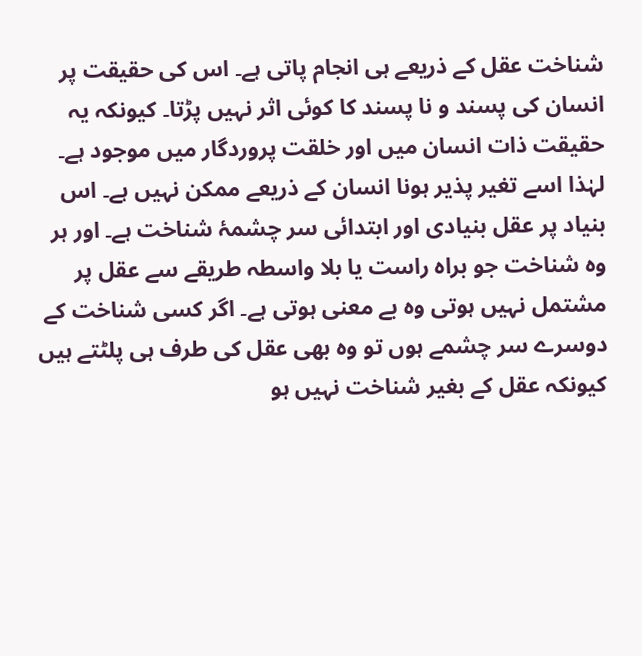شناخت عقل کے ذریعے ہی انجام پاتی ہے۔ اس کی حقیقت پر انسان کی پسند و نا پسند کا کوئی اثر نہیں پڑتا۔ کیونکہ یہ حقیقت ذات انسان میں اور خلقت پروردگار میں موجود ہے۔ لہٰذا اسے تغیر پذیر ہونا انسان کے ذریعے ممکن نہیں ہے۔ اس بنیاد پر عقل بنیادی اور ابتدائی سر چشمۂ شناخت ہے۔ اور ہر وہ شناخت جو براہ راست یا بلا واسطہ طریقے سے عقل پر مشتمل نہیں ہوتی وہ بے معنی ہوتی ہے۔ اگر کسی شناخت کے دوسرے سر چشمے ہوں تو وہ بھی عقل کی طرف ہی پلٹتے ہیں کیونکہ عقل کے بغیر شناخت نہیں ہو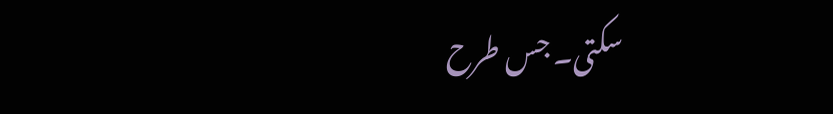سکتی۔ جس طرح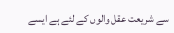سے شریعت عقل والوں کے لئے ہے ایسے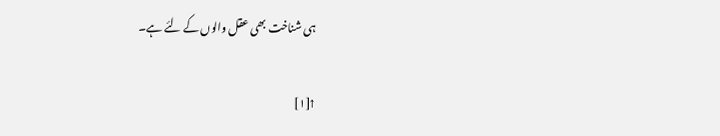ہی شناخت بھی عقل والوں کے لئے ہے۔

↑[۱]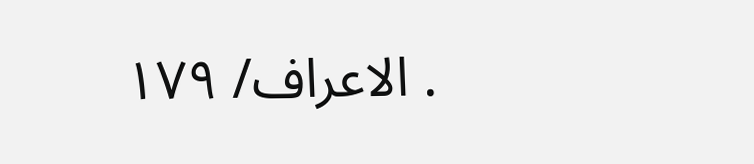. الاعراف/ ۱۷۹